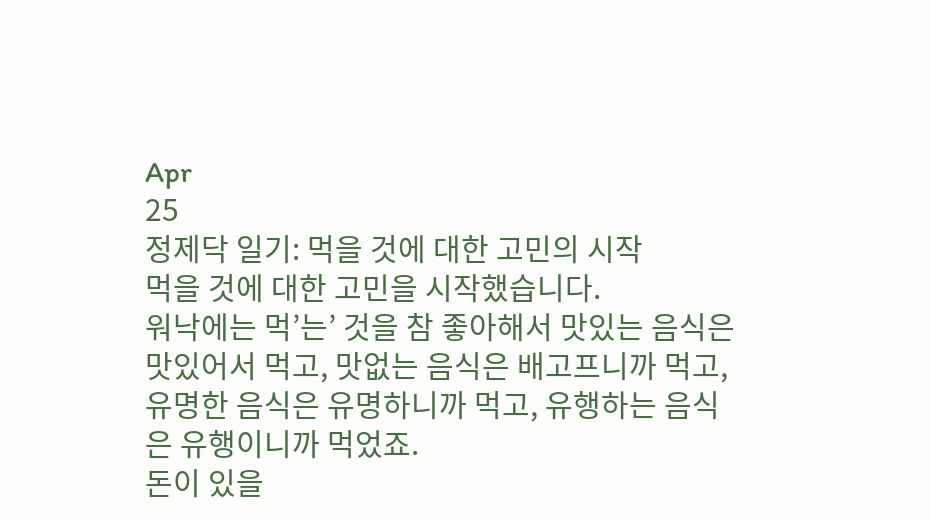Apr
25
정제닥 일기: 먹을 것에 대한 고민의 시작
먹을 것에 대한 고민을 시작했습니다.
워낙에는 먹’는’ 것을 참 좋아해서 맛있는 음식은 맛있어서 먹고, 맛없는 음식은 배고프니까 먹고, 유명한 음식은 유명하니까 먹고, 유행하는 음식은 유행이니까 먹었죠.
돈이 있을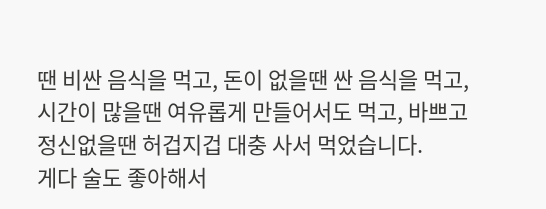땐 비싼 음식을 먹고, 돈이 없을땐 싼 음식을 먹고, 시간이 많을땐 여유롭게 만들어서도 먹고, 바쁘고 정신없을땐 허겁지겁 대충 사서 먹었습니다.
게다 술도 좋아해서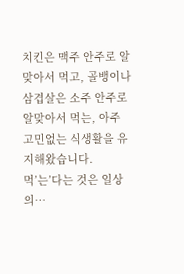치킨은 맥주 안주로 알맞아서 먹고, 골뱅이나 삼겹살은 소주 안주로 알맞아서 먹는, 아주 고민없는 식생활을 유지해왔습니다.
먹’는’다는 것은 일상의…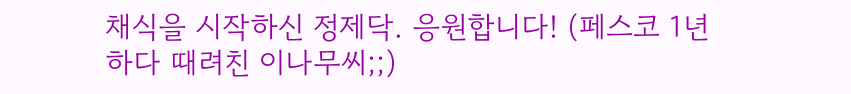채식을 시작하신 정제닥. 응원합니다! (페스코 1년 하다 때려친 이나무씨;;)